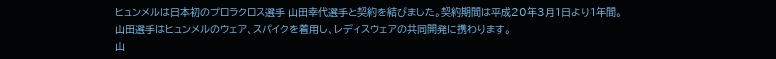ヒュンメルは日本初のプロラクロス選手 山田幸代選手と契約を結びました。契約期間は平成20年3月1日より1年間。山田選手はヒュンメルのウェア、スパイクを着用し、レディスウェアの共同開発に携わります。
山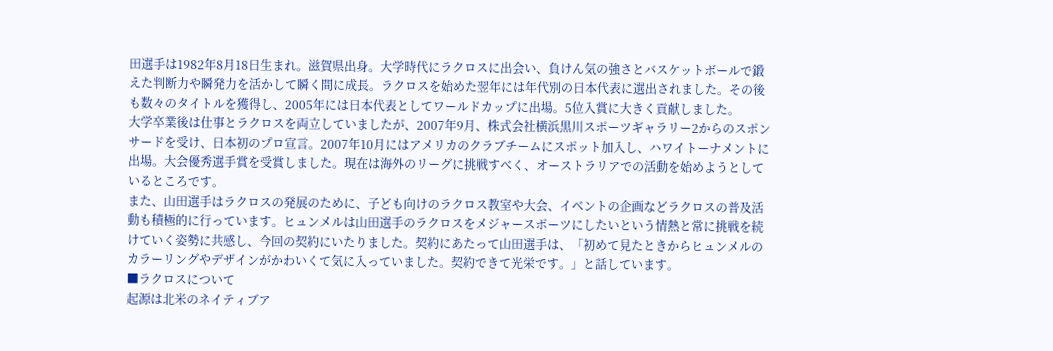田選手は1982年8月18日生まれ。滋賀県出身。大学時代にラクロスに出会い、負けん気の強さとバスケットボールで鍛えた判断力や瞬発力を活かして瞬く間に成長。ラクロスを始めた翌年には年代別の日本代表に選出されました。その後も数々のタイトルを獲得し、2005年には日本代表としてワールドカップに出場。5位入賞に大きく貢献しました。
大学卒業後は仕事とラクロスを両立していましたが、2007年9月、株式会社横浜黒川スポーツギャラリー2からのスポンサードを受け、日本初のプロ宣言。2007年10月にはアメリカのクラブチームにスポット加入し、ハワイトーナメントに出場。大会優秀選手賞を受賞しました。現在は海外のリーグに挑戦すべく、オーストラリアでの活動を始めようとしているところです。
また、山田選手はラクロスの発展のために、子ども向けのラクロス教室や大会、イベントの企画などラクロスの普及活動も積極的に行っています。ヒュンメルは山田選手のラクロスをメジャースポーツにしたいという情熱と常に挑戦を続けていく姿勢に共感し、今回の契約にいたりました。契約にあたって山田選手は、「初めて見たときからヒュンメルのカラーリングやデザインがかわいくて気に入っていました。契約できて光栄です。」と話しています。
■ラクロスについて
起源は北米のネイティブア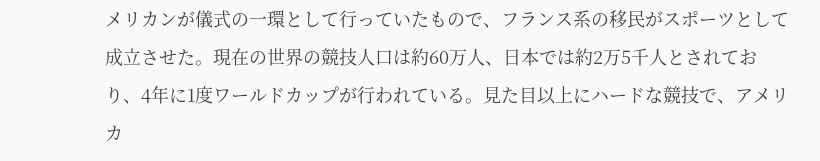メリカンが儀式の一環として行っていたもので、フランス系の移民がスポーツとして成立させた。現在の世界の競技人口は約60万人、日本では約2万5千人とされており、4年に1度ワールドカップが行われている。見た目以上にハードな競技で、アメリカ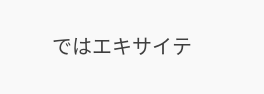ではエキサイテ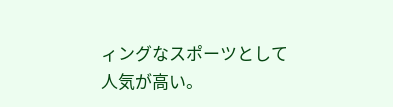ィングなスポーツとして人気が高い。